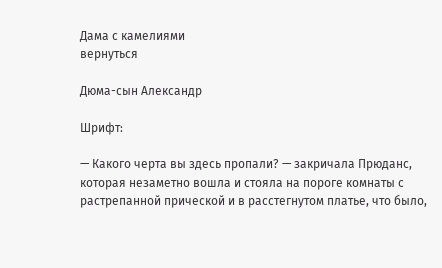Дама с камелиями
вернуться

Дюма-сын Александр

Шрифт:

— Какого черта вы здесь пропали? — закричала Прюданс, которая незаметно вошла и стояла на пороге комнаты с растрепанной прической и в расстегнутом платье, что было,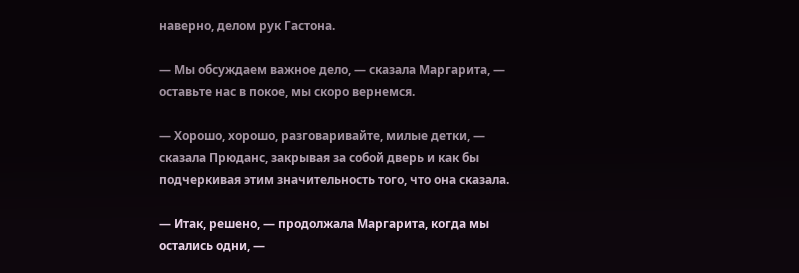наверно, делом рук Гастона.

— Мы обсуждаем важное дело, — сказала Маргарита, — оставьте нас в покое, мы скоро вернемся.

— Хорошо, хорошо, разговаривайте, милые детки, — сказала Прюданс, закрывая за собой дверь и как бы подчеркивая этим значительность того, что она сказала.

— Итак, решено, — продолжала Маргарита, когда мы остались одни, —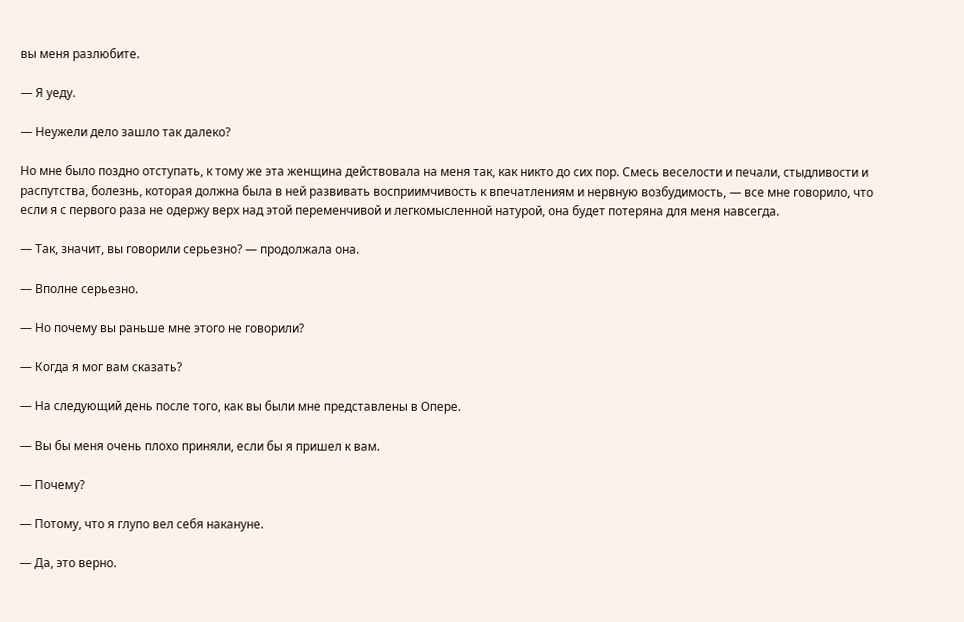вы меня разлюбите.

— Я уеду.

— Неужели дело зашло так далеко?

Но мне было поздно отступать, к тому же эта женщина действовала на меня так, как никто до сих пор. Смесь веселости и печали, стыдливости и распутства, болезнь, которая должна была в ней развивать восприимчивость к впечатлениям и нервную возбудимость, — все мне говорило, что если я с первого раза не одержу верх над этой переменчивой и легкомысленной натурой, она будет потеряна для меня навсегда.

— Так, значит, вы говорили серьезно? — продолжала она.

— Вполне серьезно.

— Но почему вы раньше мне этого не говорили?

— Когда я мог вам сказать?

— На следующий день после того, как вы были мне представлены в Опере.

— Вы бы меня очень плохо приняли, если бы я пришел к вам.

— Почему?

— Потому, что я глупо вел себя накануне.

— Да, это верно.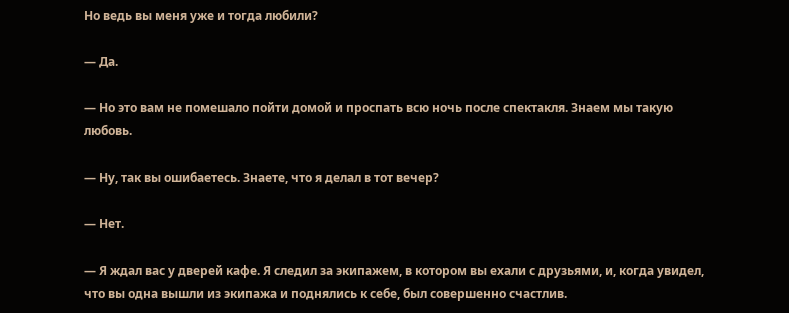Но ведь вы меня уже и тогда любили?

— Да.

— Но это вам не помешало пойти домой и проспать всю ночь после спектакля. Знаем мы такую любовь.

— Ну, так вы ошибаетесь. Знаете, что я делал в тот вечер?

— Нет.

— Я ждал вас у дверей кафе. Я следил за экипажем, в котором вы ехали с друзьями, и, когда увидел, что вы одна вышли из экипажа и поднялись к себе, был совершенно счастлив.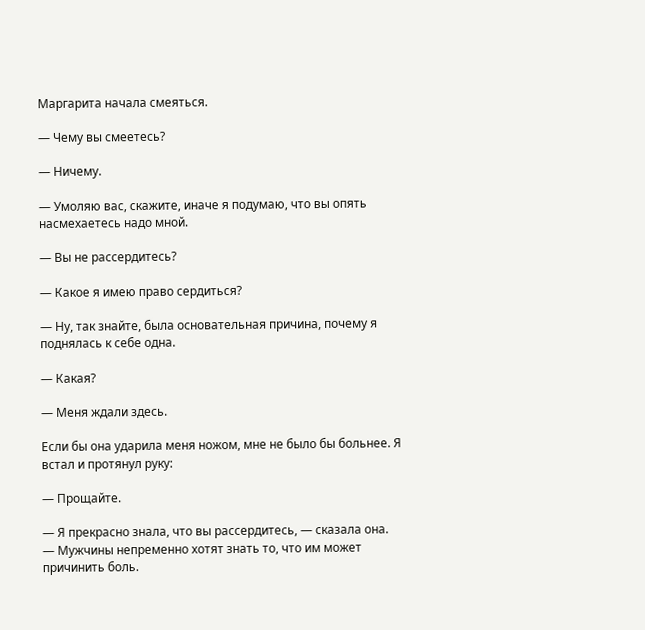Маргарита начала смеяться.

— Чему вы смеетесь?

— Ничему.

— Умоляю вас, скажите, иначе я подумаю, что вы опять насмехаетесь надо мной.

— Вы не рассердитесь?

— Какое я имею право сердиться?

— Ну, так знайте, была основательная причина, почему я поднялась к себе одна.

— Какая?

— Меня ждали здесь.

Если бы она ударила меня ножом, мне не было бы больнее. Я встал и протянул руку:

— Прощайте.

— Я прекрасно знала, что вы рассердитесь, — сказала она. — Мужчины непременно хотят знать то, что им может причинить боль.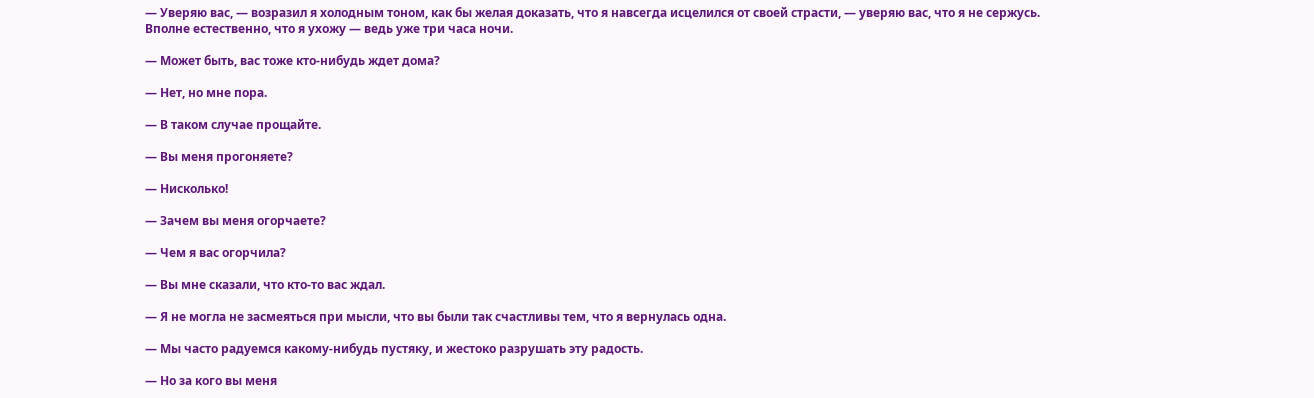— Уверяю вас, — возразил я холодным тоном, как бы желая доказать, что я навсегда исцелился от своей страсти, — уверяю вас, что я не сержусь. Вполне естественно, что я ухожу — ведь уже три часа ночи.

— Может быть, вас тоже кто-нибудь ждет дома?

— Нет, но мне пора.

— В таком случае прощайте.

— Вы меня прогоняете?

— Нисколько!

— Зачем вы меня огорчаете?

— Чем я вас огорчила?

— Вы мне сказали, что кто-то вас ждал.

— Я не могла не засмеяться при мысли, что вы были так счастливы тем, что я вернулась одна.

— Мы часто радуемся какому-нибудь пустяку, и жестоко разрушать эту радость.

— Но за кого вы меня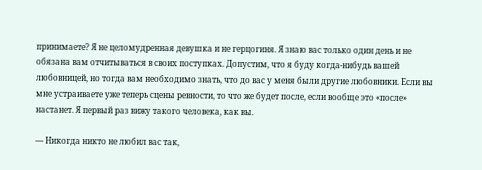принимаете? Я не целомудренная девушка и не герцогиня. Я знаю вас только один день и не обязана вам отчитываться в своих поступках. Допустим, что я буду когда-нибудь вашей любовницей, но тогда вам необходимо знать, что до вас у меня были другие любовники. Если вы мне устраиваете уже теперь сцены ревности, то что же будет после, если вообще это «после» настанет. Я первый раз вижу такого человека, как вы.

— Никогда никто не любил вас так,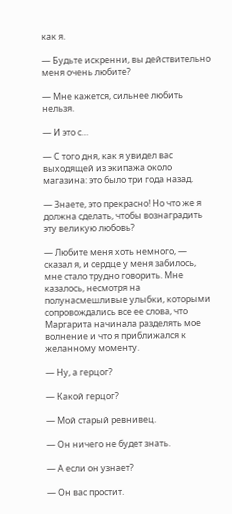как я.

— Будьте искренни, вы действительно меня очень любите?

— Мне кажется, сильнее любить нельзя.

— И это с…

— С того дня, как я увидел вас выходящей из экипажа около магазина: это было три года назад.

— Знаете, это прекрасно! Но что же я должна сделать, чтобы вознаградить эту великую любовь?

— Любите меня хоть немного, — сказал я, и сердце у меня забилось, мне стало трудно говорить. Мне казалось, несмотря на полунасмешливые улыбки, которыми сопровождались все ее слова, что Маргарита начинала разделять мое волнение и что я приближался к желанному моменту.

— Ну, а герцог?

— Какой герцог?

— Мой старый ревнивец.

— Он ничего не будет знать.

— А если он узнает?

— Он вас простит.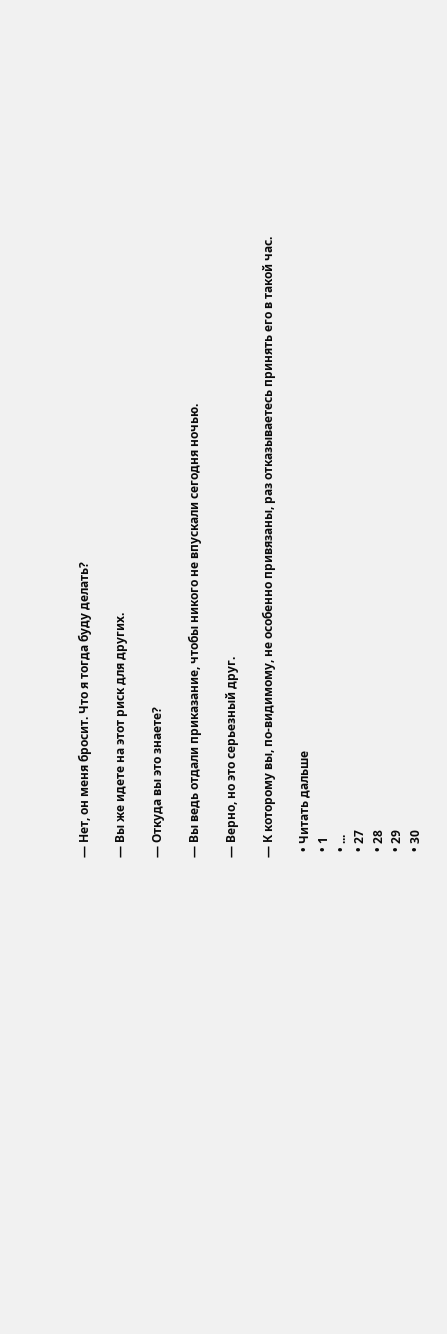— Нет, он меня бросит. Что я тогда буду делать?

— Вы же идете на этот риск для других.

— Откуда вы это знаете?

— Вы ведь отдали приказание, чтобы никого не впускали сегодня ночью.

— Верно, но это серьезный друг.

— К которому вы, по-видимому, не особенно привязаны, раз отказываетесь принять его в такой час.

  • Читать дальше
  • 1
  • ...
  • 27
  • 28
  • 29
  • 30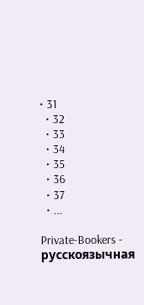• 31
  • 32
  • 33
  • 34
  • 35
  • 36
  • 37
  • ...

Private-Bookers - русскоязычная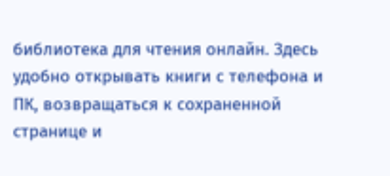библиотека для чтения онлайн. Здесь удобно открывать книги с телефона и ПК, возвращаться к сохраненной странице и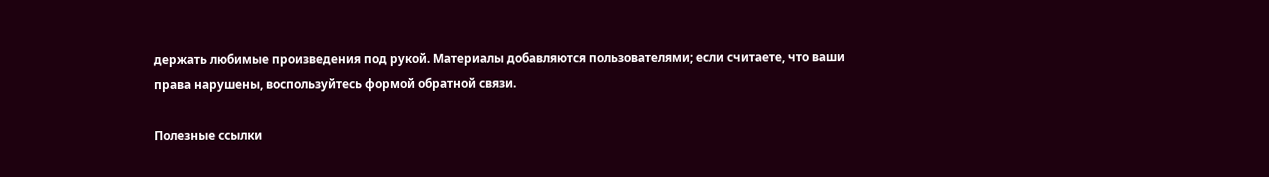держать любимые произведения под рукой. Материалы добавляются пользователями; если считаете, что ваши права нарушены, воспользуйтесь формой обратной связи.

Полезные ссылки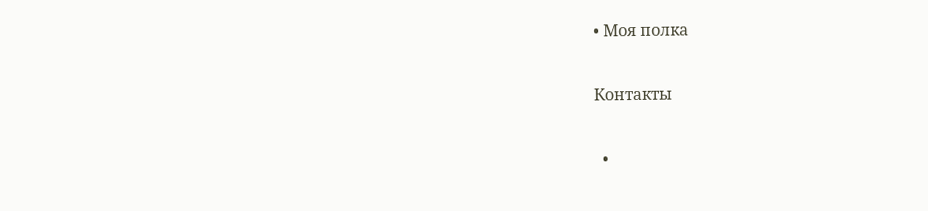• Моя полка

Контакты

  •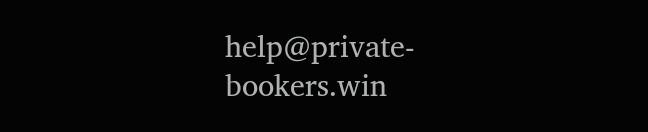help@private-bookers.win